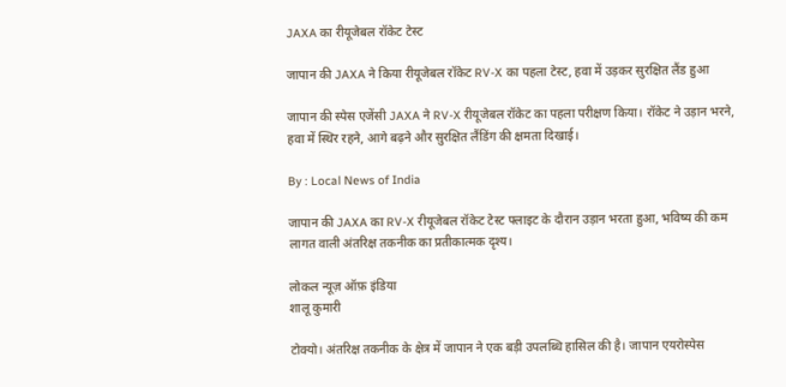JAXA का रीयूजेबल रॉकेट टेस्ट

जापान की JAXA ने किया रीयूजेबल रॉकेट RV-X का पहला टेस्ट, हवा में उड़कर सुरक्षित लैंड हुआ

जापान की स्पेस एजेंसी JAXA ने RV-X रीयूजेबल रॉकेट का पहला परीक्षण किया। रॉकेट ने उड़ान भरने, हवा में स्थिर रहने, आगे बढ़ने और सुरक्षित लैंडिंग की क्षमता दिखाई।

By : Local News of India

जापान की JAXA का RV-X रीयूजेबल रॉकेट टेस्ट फ्लाइट के दौरान उड़ान भरता हुआ, भविष्य की कम लागत वाली अंतरिक्ष तकनीक का प्रतीकात्मक दृश्य।

लोकल न्यूज़ ऑफ़ इंडिया
शालू कुमारी

टोक्यो। अंतरिक्ष तकनीक के क्षेत्र में जापान ने एक बड़ी उपलब्धि हासिल की है। जापान एयरोस्पेस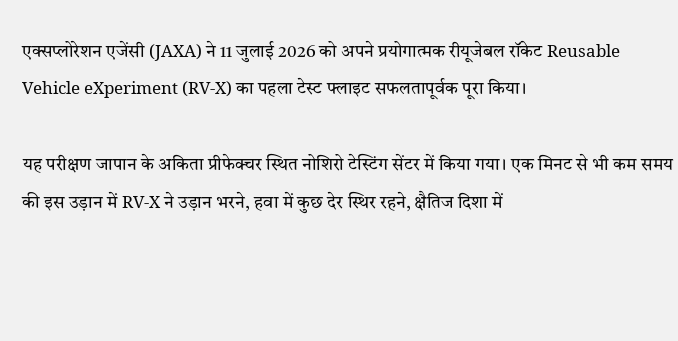एक्सप्लोरेशन एजेंसी (JAXA) ने 11 जुलाई 2026 को अपने प्रयोगात्मक रीयूजेबल रॉकेट Reusable Vehicle eXperiment (RV-X) का पहला टेस्ट फ्लाइट सफलतापूर्वक पूरा किया।

यह परीक्षण जापान के अकिता प्रीफेक्चर स्थित नोशिरो टेस्टिंग सेंटर में किया गया। एक मिनट से भी कम समय की इस उड़ान में RV-X ने उड़ान भरने, हवा में कुछ देर स्थिर रहने, क्षैतिज दिशा में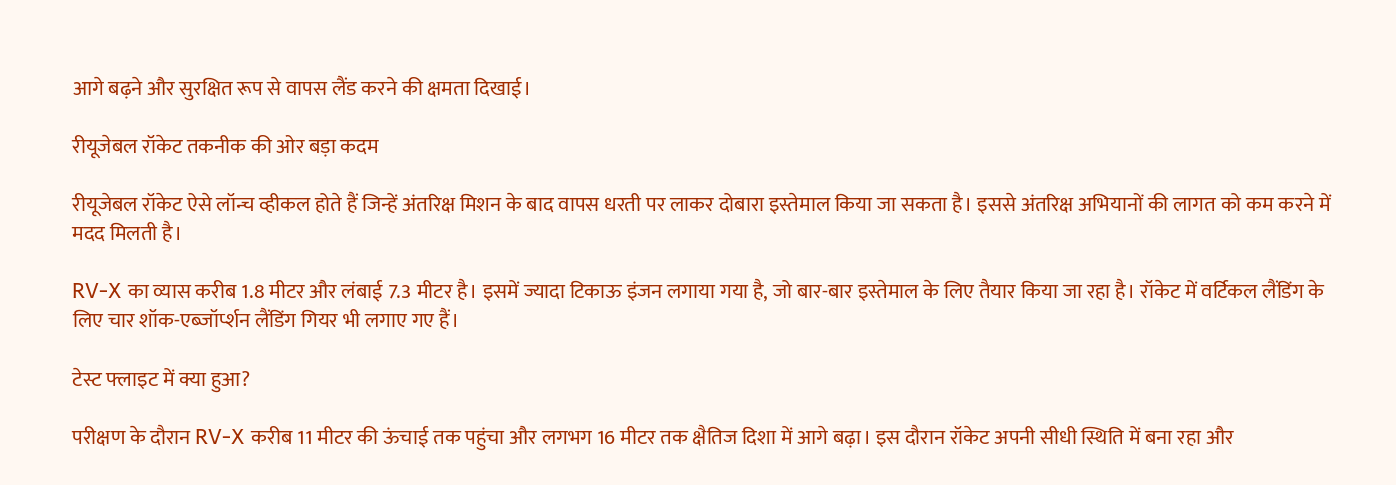आगे बढ़ने और सुरक्षित रूप से वापस लैंड करने की क्षमता दिखाई।

रीयूजेबल रॉकेट तकनीक की ओर बड़ा कदम

रीयूजेबल रॉकेट ऐसे लॉन्च व्हीकल होते हैं जिन्हें अंतरिक्ष मिशन के बाद वापस धरती पर लाकर दोबारा इस्तेमाल किया जा सकता है। इससे अंतरिक्ष अभियानों की लागत को कम करने में मदद मिलती है।

RV-X का व्यास करीब 1.8 मीटर और लंबाई 7.3 मीटर है। इसमें ज्यादा टिकाऊ इंजन लगाया गया है, जो बार-बार इस्तेमाल के लिए तैयार किया जा रहा है। रॉकेट में वर्टिकल लैंडिंग के लिए चार शॉक-एब्जॉर्प्शन लैंडिंग गियर भी लगाए गए हैं।

टेस्ट फ्लाइट में क्या हुआ?

परीक्षण के दौरान RV-X करीब 11 मीटर की ऊंचाई तक पहुंचा और लगभग 16 मीटर तक क्षैतिज दिशा में आगे बढ़ा। इस दौरान रॉकेट अपनी सीधी स्थिति में बना रहा और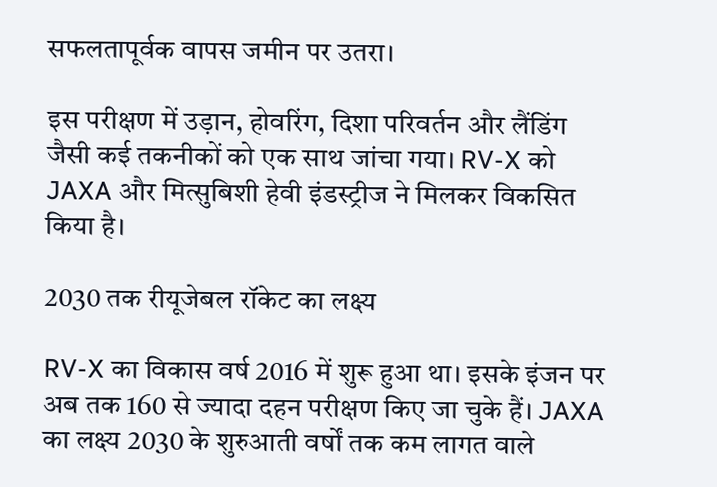सफलतापूर्वक वापस जमीन पर उतरा।

इस परीक्षण में उड़ान, होवरिंग, दिशा परिवर्तन और लैंडिंग जैसी कई तकनीकों को एक साथ जांचा गया। RV-X को JAXA और मित्सुबिशी हेवी इंडस्ट्रीज ने मिलकर विकसित किया है।

2030 तक रीयूजेबल रॉकेट का लक्ष्य

RV-X का विकास वर्ष 2016 में शुरू हुआ था। इसके इंजन पर अब तक 160 से ज्यादा दहन परीक्षण किए जा चुके हैं। JAXA का लक्ष्य 2030 के शुरुआती वर्षों तक कम लागत वाले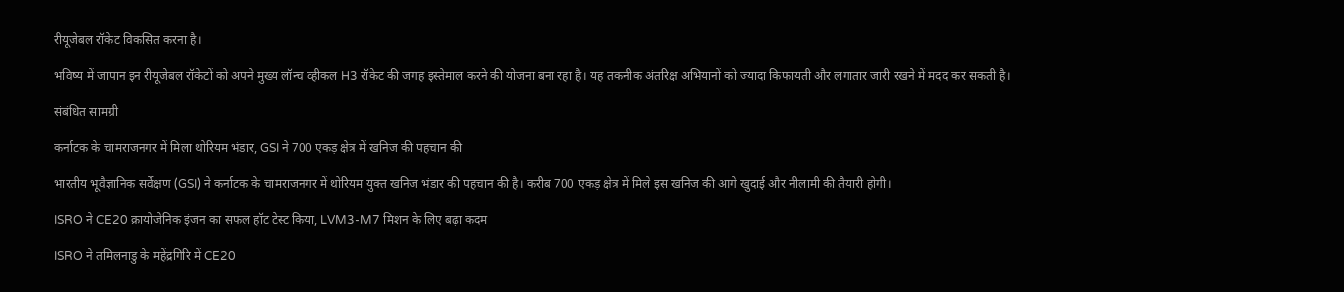रीयूजेबल रॉकेट विकसित करना है।

भविष्य में जापान इन रीयूजेबल रॉकेटों को अपने मुख्य लॉन्च व्हीकल H3 रॉकेट की जगह इस्तेमाल करने की योजना बना रहा है। यह तकनीक अंतरिक्ष अभियानों को ज्यादा किफायती और लगातार जारी रखने में मदद कर सकती है।

संबंधित सामग्री

कर्नाटक के चामराजनगर में मिला थोरियम भंडार, GSI ने 700 एकड़ क्षेत्र में खनिज की पहचान की

भारतीय भूवैज्ञानिक सर्वेक्षण (GSI) ने कर्नाटक के चामराजनगर में थोरियम युक्त खनिज भंडार की पहचान की है। करीब 700 एकड़ क्षेत्र में मिले इस खनिज की आगे खुदाई और नीलामी की तैयारी होगी।

ISRO ने CE20 क्रायोजेनिक इंजन का सफल हॉट टेस्ट किया, LVM3-M7 मिशन के लिए बढ़ा कदम

ISRO ने तमिलनाडु के महेंद्रगिरि में CE20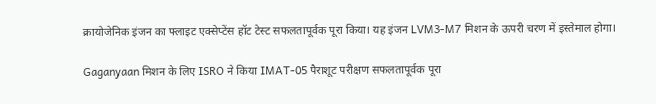क्रायोजेनिक इंजन का फ्लाइट एक्सेप्टेंस हॉट टेस्ट सफलतापूर्वक पूरा किया। यह इंजन LVM3-M7 मिशन के ऊपरी चरण में इस्तेमाल होगा।

Gaganyaan मिशन के लिए ISRO ने किया IMAT-05 पैराशूट परीक्षण सफलतापूर्वक पूरा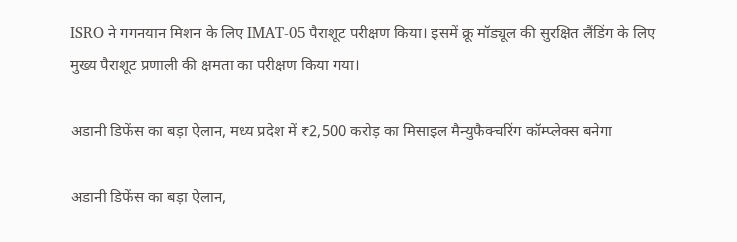ISRO ने गगनयान मिशन के लिए IMAT-05 पैराशूट परीक्षण किया। इसमें क्रू मॉड्यूल की सुरक्षित लैंडिंग के लिए मुख्य पैराशूट प्रणाली की क्षमता का परीक्षण किया गया।

अडानी डिफेंस का बड़ा ऐलान, मध्य प्रदेश में ₹2,500 करोड़ का मिसाइल मैन्युफैक्चरिंग कॉम्प्लेक्स बनेगा

अडानी डिफेंस का बड़ा ऐलान,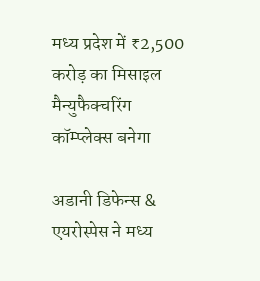मध्य प्रदेश में ₹2,500 करोड़ का मिसाइल मैन्युफैक्चरिंग कॉम्प्लेक्स बनेगा

अडानी डिफेन्स & एयरोस्पेस ने मध्य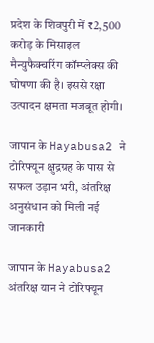प्रदेश के शिवपुरी में ₹2,500 करोड़ के मिसाइल मैन्युफैक्चरिंग कॉम्प्लेक्स की घोषणा की है। इससे रक्षा उत्पादन क्षमता मजबूत होगी।

जापान के Hayabusa2 ने टोरिफ्यून क्षुद्रग्रह के पास से सफल उड़ान भरी, अंतरिक्ष अनुसंधान को मिली नई जानकारी

जापान के Hayabusa2 अंतरिक्ष यान ने टोरिफ्यून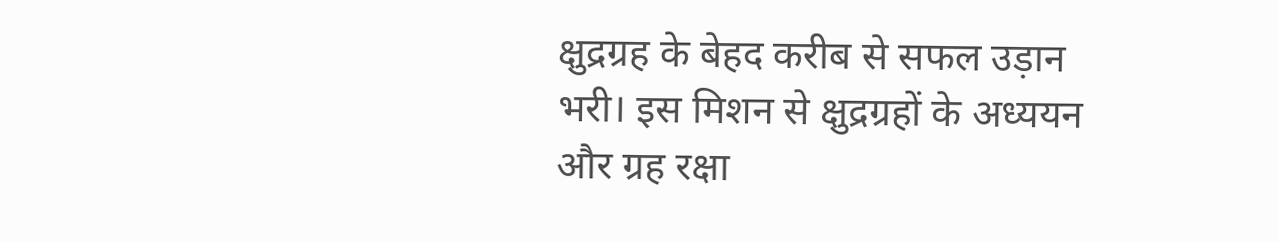क्षुद्रग्रह के बेहद करीब से सफल उड़ान भरी। इस मिशन से क्षुद्रग्रहों के अध्ययन और ग्रह रक्षा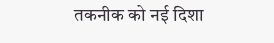तकनीक को नई दिशा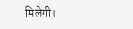मिलेगी।